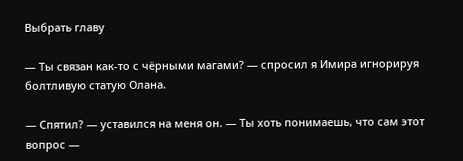Выбрать главу

— Ты связан как-то с чёрными магами? — спросил я Имира игнорируя болтливую статую Олана.

— Спятил? — уставился на меня он. — Ты хоть понимаешь, что сам этот вопрос —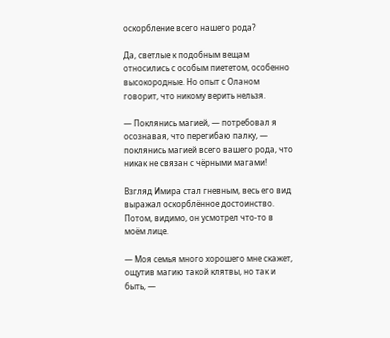оскорбление всего нашего рода?

Да, светлые к подобным вещам относились с особым пиететом, особенно высокородные. Но опыт с Оланом говорит, что никому верить нельзя.

— Поклянись магией, — потребовал я осознавая, что перегибаю палку, — поклянись магией всего вашего рода, что никак не связан с чёрными магами!

Взгляд Имира стал гневным, весь его вид выражал оскорблённое достоинство. Потом, видимо, он усмотрел что-то в моём лице.

— Моя семья много хорошего мне скажет, ощутив магию такой клятвы, но так и быть, —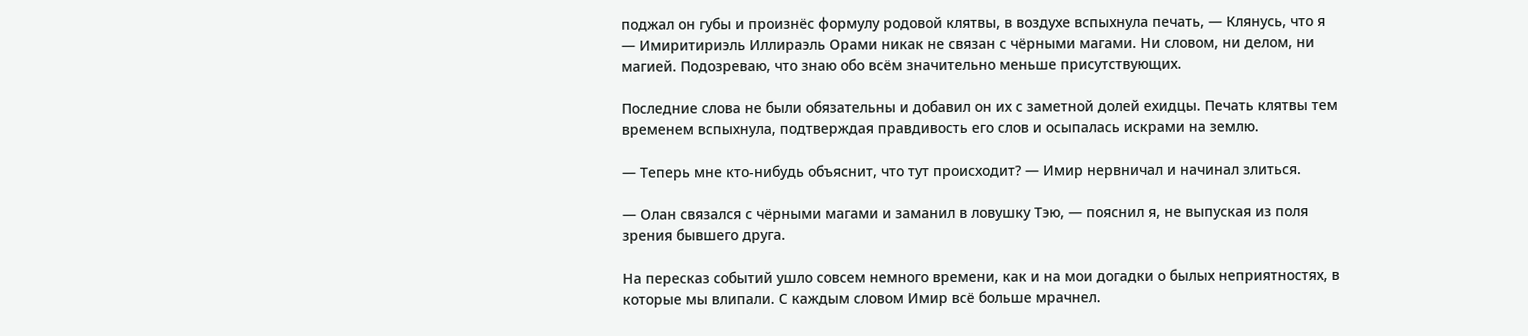поджал он губы и произнёс формулу родовой клятвы, в воздухе вспыхнула печать, — Клянусь, что я — Имиритириэль Иллираэль Орами никак не связан с чёрными магами. Ни словом, ни делом, ни магией. Подозреваю, что знаю обо всём значительно меньше присутствующих.

Последние слова не были обязательны и добавил он их с заметной долей ехидцы. Печать клятвы тем временем вспыхнула, подтверждая правдивость его слов и осыпалась искрами на землю.

— Теперь мне кто-нибудь объяснит, что тут происходит? — Имир нервничал и начинал злиться.

— Олан связался с чёрными магами и заманил в ловушку Тэю, — пояснил я, не выпуская из поля зрения бывшего друга.

На пересказ событий ушло совсем немного времени, как и на мои догадки о былых неприятностях, в которые мы влипали. С каждым словом Имир всё больше мрачнел.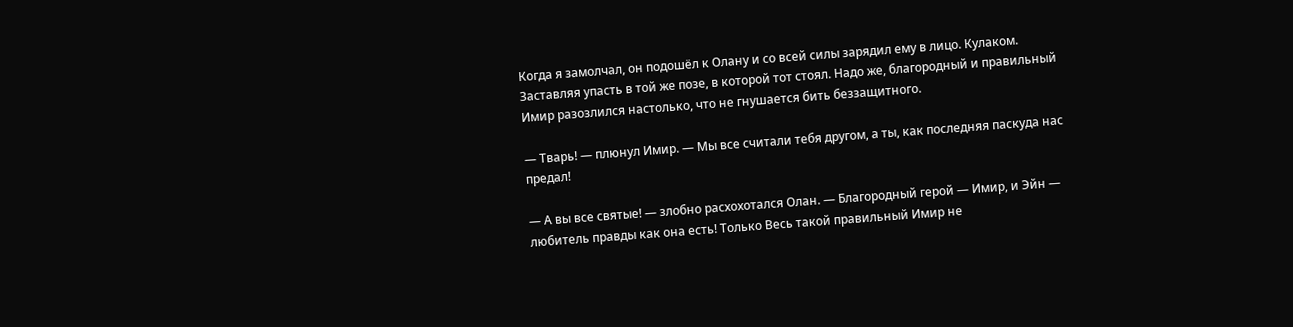Когда я замолчал, он подошёл к Олану и со всей силы зарядил ему в лицо. Кулаком. Заставляя упасть в той же позе, в которой тот стоял. Надо же, благородный и правильный Имир разозлился настолько, что не гнушается бить беззащитного.

— Тварь! — плюнул Имир. — Мы все считали тебя другом, а ты, как последняя паскуда нас предал!

— А вы все святые! — злобно расхохотался Олан. — Благородный герой — Имир, и Эйн — любитель правды как она есть! Только Весь такой правильный Имир не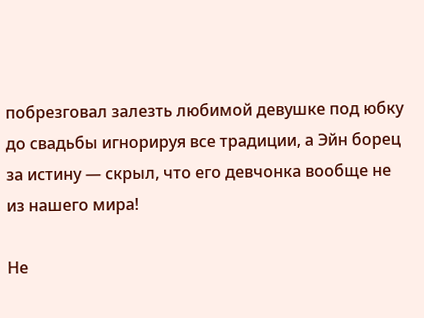побрезговал залезть любимой девушке под юбку до свадьбы игнорируя все традиции, а Эйн борец за истину — скрыл, что его девчонка вообще не из нашего мира!

Не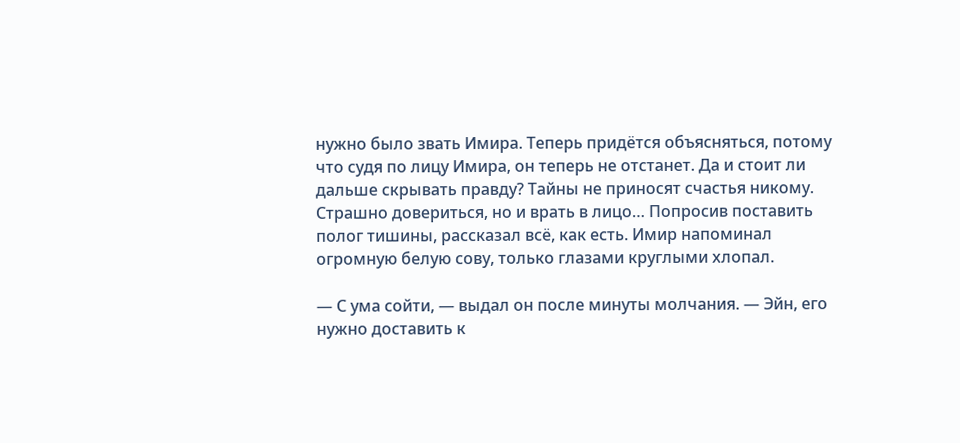нужно было звать Имира. Теперь придётся объясняться, потому что судя по лицу Имира, он теперь не отстанет. Да и стоит ли дальше скрывать правду? Тайны не приносят счастья никому. Страшно довериться, но и врать в лицо… Попросив поставить полог тишины, рассказал всё, как есть. Имир напоминал огромную белую сову, только глазами круглыми хлопал.

— С ума сойти, — выдал он после минуты молчания. — Эйн, его нужно доставить к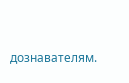дознавателям.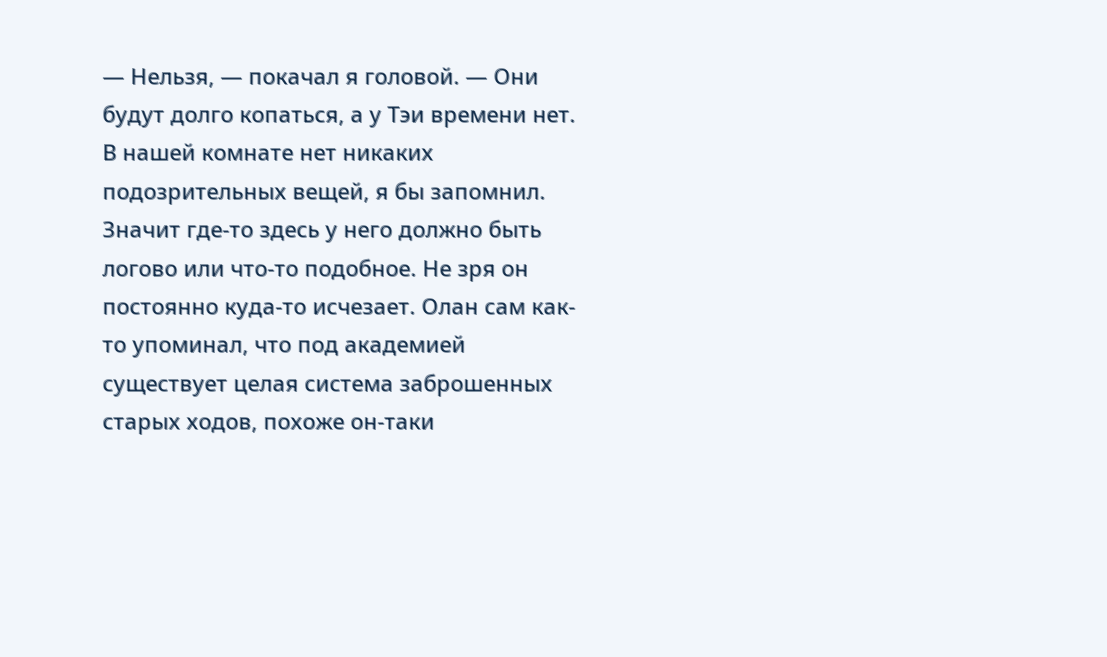— Нельзя, — покачал я головой. — Они будут долго копаться, а у Тэи времени нет. В нашей комнате нет никаких подозрительных вещей, я бы запомнил. Значит где-то здесь у него должно быть логово или что-то подобное. Не зря он постоянно куда-то исчезает. Олан сам как-то упоминал, что под академией существует целая система заброшенных старых ходов, похоже он-таки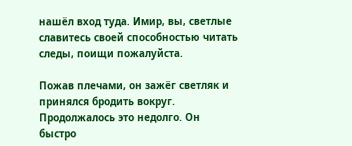нашёл вход туда. Имир, вы, светлые славитесь своей способностью читать следы, поищи пожалуйста.

Пожав плечами, он зажёг светляк и принялся бродить вокруг. Продолжалось это недолго. Он быстро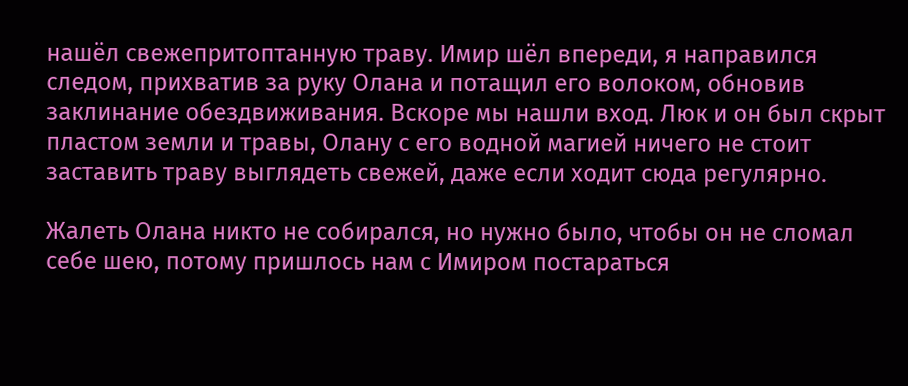нашёл свежепритоптанную траву. Имир шёл впереди, я направился следом, прихватив за руку Олана и потащил его волоком, обновив заклинание обездвиживания. Вскоре мы нашли вход. Люк и он был скрыт пластом земли и травы, Олану с его водной магией ничего не стоит заставить траву выглядеть свежей, даже если ходит сюда регулярно.

Жалеть Олана никто не собирался, но нужно было, чтобы он не сломал себе шею, потому пришлось нам с Имиром постараться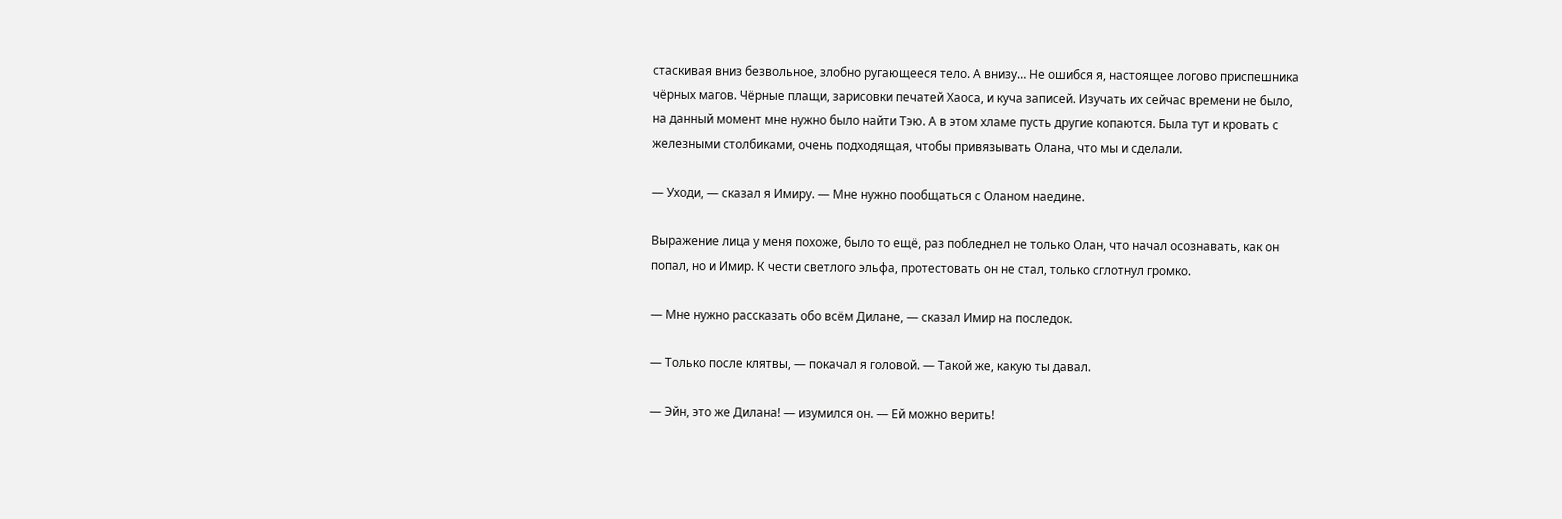стаскивая вниз безвольное, злобно ругающееся тело. А внизу… Не ошибся я, настоящее логово приспешника чёрных магов. Чёрные плащи, зарисовки печатей Хаоса, и куча записей. Изучать их сейчас времени не было, на данный момент мне нужно было найти Тэю. А в этом хламе пусть другие копаются. Была тут и кровать с железными столбиками, очень подходящая, чтобы привязывать Олана, что мы и сделали.

— Уходи, — сказал я Имиру. — Мне нужно пообщаться с Оланом наедине.

Выражение лица у меня похоже, было то ещё, раз побледнел не только Олан, что начал осознавать, как он попал, но и Имир. К чести светлого эльфа, протестовать он не стал, только сглотнул громко.

— Мне нужно рассказать обо всём Дилане, — сказал Имир на последок.

— Только после клятвы, — покачал я головой. — Такой же, какую ты давал.

— Эйн, это же Дилана! — изумился он. — Ей можно верить!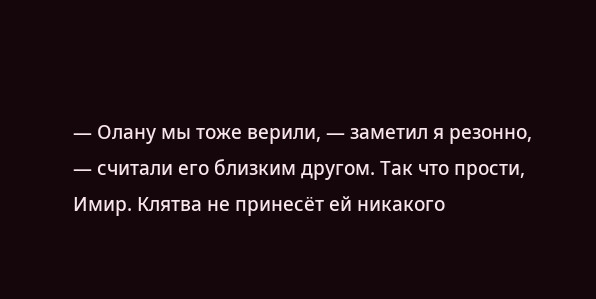— Олану мы тоже верили, — заметил я резонно, — считали его близким другом. Так что прости, Имир. Клятва не принесёт ей никакого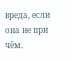вреда, если она не при чём.